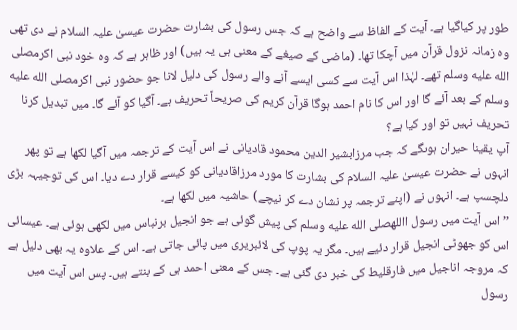طور پر کیاگیا ہے۔ آیت کے الفاظ سے واضح ہے کہ جس رسول کی بشارت حضرت عیسیٰ علیہ السلام نے دی تھی وہ زمانہ نزول قرآن میں آچکا تھا۔ (ماضی کے صیغے کے معنی ہی یہ ہیں) اور ظاہر ہے کہ وہ خود نبی اکرمصلى الله عليه وسلم تھے۔ لہٰذا اس آیت سے کسی ایسے آنے والے رسول کی دلیل لانا جو حضور نبی اکرمصلى الله عليه وسلم کے بعد آئے گا اور اس کا نام احمد ہوگا قرآن کریم کی صریحاً تحریف ہے۔ آگیا کو آئے گا۔ میں تبدیل کرنا تحریف نہیں تو اور کیا ہے؟
آپ یقینا حیران ہوںگے کہ جب مرزابشیر الدین محمود قادیانی نے اس آیت کے ترجمہ میں آگیا لکھا ہے تو پھر انہوں نے حضرت عیسیٰ علیہ السلام کی بشارت کا مورد مرزاقادیانی کو کیسے قرار دے دیا۔ اس کی توجیہہ بڑی دلچسپ ہے۔ انہوں نے (اپنے ترجمہ پر نشان دے کر نیچے) حاشیہ میں لکھا ہے۔
’’اس آیت میں رسول االلهصلى الله عليه وسلم کی پیش گوئی ہے جو انجیل برنباس میں لکھی ہوئی ہے۔ عیسائی اس کو جھوٹی انجیل قرار دئیے ہیں۔ مگر یہ پوپ کی لائبریری میں پائی جاتی ہے۔ اس کے علاوہ یہ بھی دلیل ہے کہ مروجہ اناجیل میں فارقلیط کی خبر دی گئی ہے۔ جس کے معنی احمد ہی کے بنتے ہیں۔ پس اس آیت میں رسول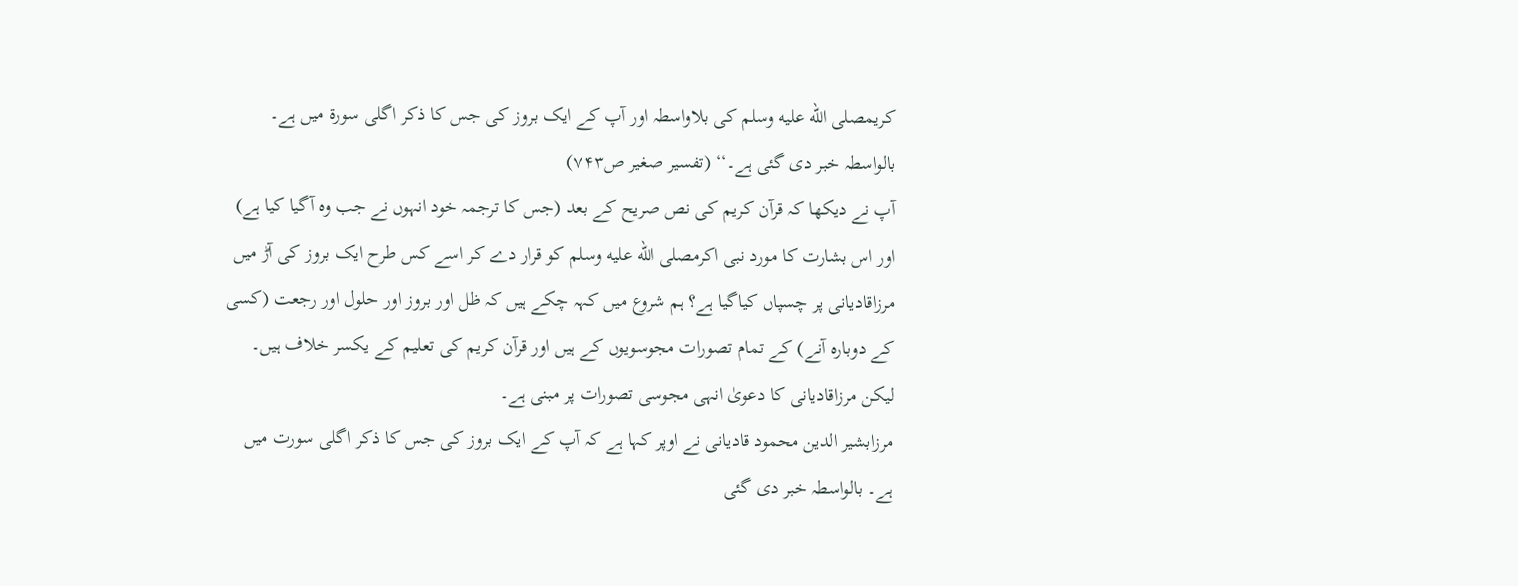کریمصلى الله عليه وسلم کی بلاواسطہ اور آپ کے ایک بروز کی جس کا ذکر اگلی سورۃ میں ہے۔ بالواسطہ خبر دی گئی ہے۔‘‘ (تفسیر صغیر ص۷۴۳)
آپ نے دیکھا کہ قرآن کریم کی نص صریح کے بعد (جس کا ترجمہ خود انہوں نے جب وہ آگیا کیا ہے) اور اس بشارت کا مورد نبی اکرمصلى الله عليه وسلم کو قرار دے کر اسے کس طرح ایک بروز کی آڑ میں مرزاقادیانی پر چسپاں کیاگیا ہے؟ ہم شروع میں کہہ چکے ہیں کہ ظل اور بروز اور حلول اور رجعت (کسی کے دوبارہ آنے) کے تمام تصورات مجوسویوں کے ہیں اور قرآن کریم کی تعلیم کے یکسر خلاف ہیں۔ لیکن مرزاقادیانی کا دعویٰ انہی مجوسی تصورات پر مبنی ہے۔
مرزابشیر الدین محمود قادیانی نے اوپر کہا ہے کہ آپ کے ایک بروز کی جس کا ذکر اگلی سورت میں ہے۔ بالواسطہ خبر دی گئی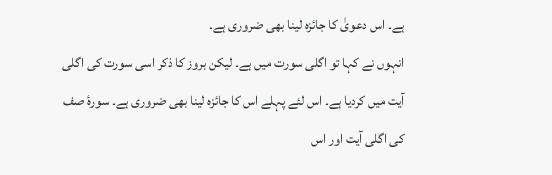ہے۔ اس دعویٰ کا جائزہ لینا بھی ضروری ہے۔
انہوں نے کہا تو اگلی سورت میں ہے۔ لیکن بروز کا ذکر اسی سورت کی اگلی آیت میں کردیا ہے۔ اس لئے پہلے اس کا جائزہ لینا بھی ضروری ہے۔ سورۂ صف کی اگلی آیت اور اس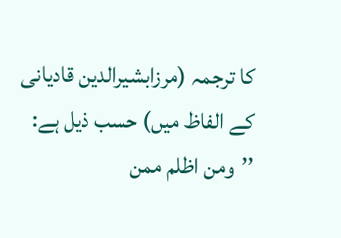کا ترجمہ (مرزابشیرالدین قادیانی کے الفاظ میں) حسب ذیل ہے: ’’ومن اظلم ممن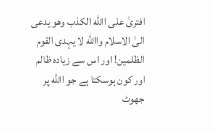افتریٰ علی االله الکذب وھو یدعی الیٰ الاسلام واالله لا یہدی القوم الظلمین! اور اس سے زیادہ ظالم اور کون ہوسکتا ہے جو االله پر جھوٹ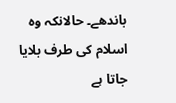باندھے۔ حالانکہ وہ اسلام کی طرف بلایا جاتا ہے